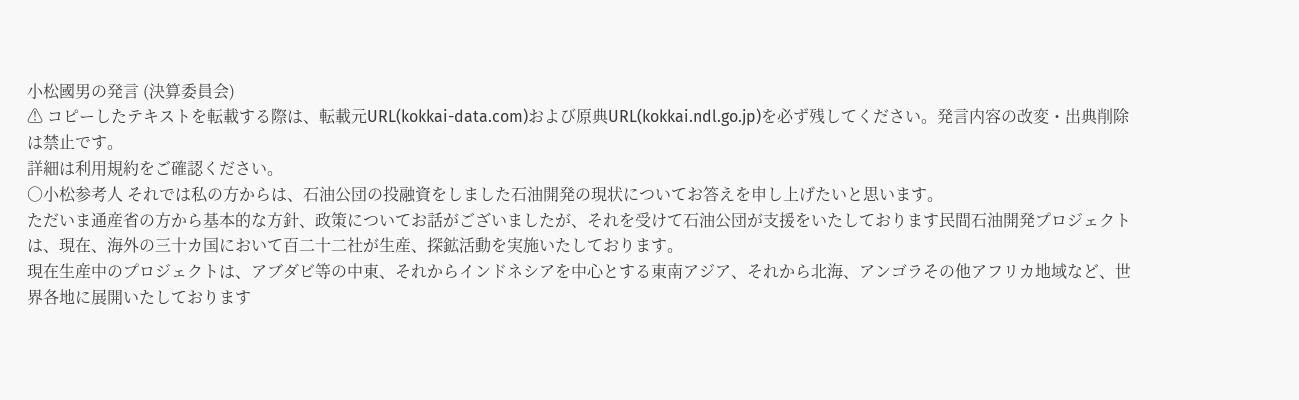小松國男の発言 (決算委員会)
⚠ コピーしたテキストを転載する際は、転載元URL(kokkai-data.com)および原典URL(kokkai.ndl.go.jp)を必ず残してください。発言内容の改変・出典削除は禁止です。
詳細は利用規約をご確認ください。
○小松参考人 それでは私の方からは、石油公団の投融資をしました石油開発の現状についてお答えを申し上げたいと思います。
ただいま通産省の方から基本的な方針、政策についてお話がございましたが、それを受けて石油公団が支援をいたしております民間石油開発プロジェクトは、現在、海外の三十カ国において百二十二社が生産、探鉱活動を実施いたしております。
現在生産中のプロジェクトは、アブダビ等の中東、それからインドネシアを中心とする東南アジア、それから北海、アンゴラその他アフリカ地域など、世界各地に展開いたしております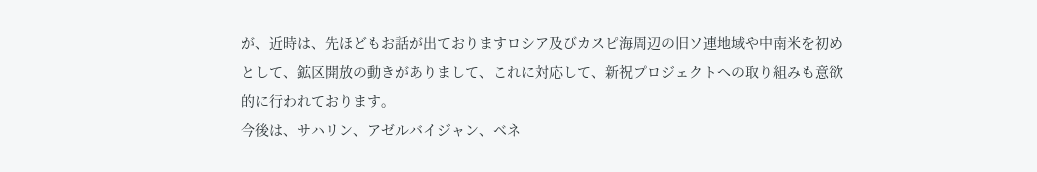が、近時は、先ほどもお話が出ておりますロシア及びカスピ海周辺の旧ソ連地域や中南米を初めとして、鉱区開放の動きがありまして、これに対応して、新祝プロジェクトへの取り組みも意欲的に行われております。
今後は、サハリン、アゼルバイジャン、ベネ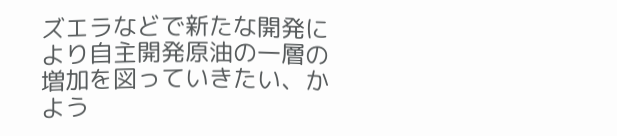ズエラなどで新たな開発により自主開発原油の一層の増加を図っていきたい、かよう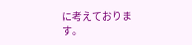に考えておりま
す。